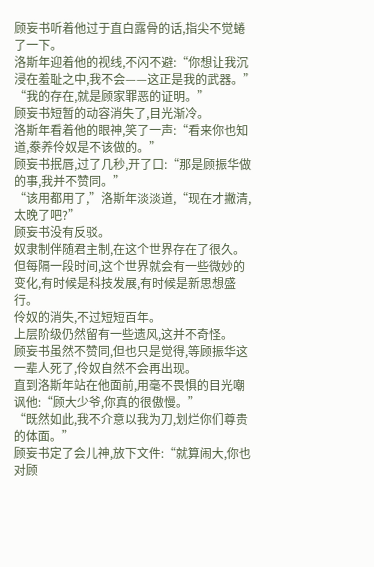顾妄书听着他过于直白露骨的话,指尖不觉蜷了一下。
洛斯年迎着他的视线,不闪不避:“你想让我沉浸在羞耻之中,我不会——这正是我的武器。”
“我的存在,就是顾家罪恶的证明。”
顾妄书短暂的动容消失了,目光渐冷。
洛斯年看着他的眼神,笑了一声:“看来你也知道,豢养伶奴是不该做的。”
顾妄书抿唇,过了几秒,开了口:“那是顾振华做的事,我并不赞同。”
“该用都用了,”洛斯年淡淡道,“现在才撇清,太晚了吧?”
顾妄书没有反驳。
奴隶制伴随君主制,在这个世界存在了很久。
但每隔一段时间,这个世界就会有一些微妙的变化,有时候是科技发展,有时候是新思想盛行。
伶奴的消失,不过短短百年。
上层阶级仍然留有一些遗风,这并不奇怪。
顾妄书虽然不赞同,但也只是觉得,等顾振华这一辈人死了,伶奴自然不会再出现。
直到洛斯年站在他面前,用毫不畏惧的目光嘲讽他:“顾大少爷,你真的很傲慢。”
“既然如此,我不介意以我为刀,划烂你们尊贵的体面。”
顾妄书定了会儿神,放下文件:“就算闹大,你也对顾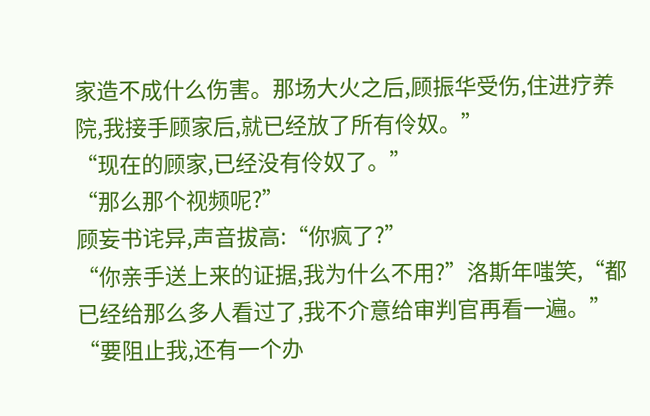家造不成什么伤害。那场大火之后,顾振华受伤,住进疗养院,我接手顾家后,就已经放了所有伶奴。”
“现在的顾家,已经没有伶奴了。”
“那么那个视频呢?”
顾妄书诧异,声音拔高:“你疯了?”
“你亲手送上来的证据,我为什么不用?”洛斯年嗤笑,“都已经给那么多人看过了,我不介意给审判官再看一遍。”
“要阻止我,还有一个办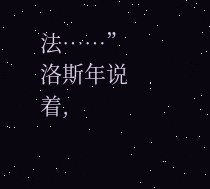法……”
洛斯年说着,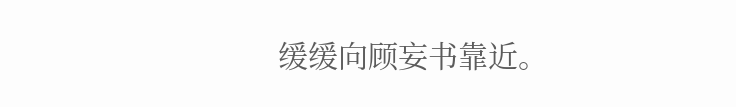缓缓向顾妄书靠近。